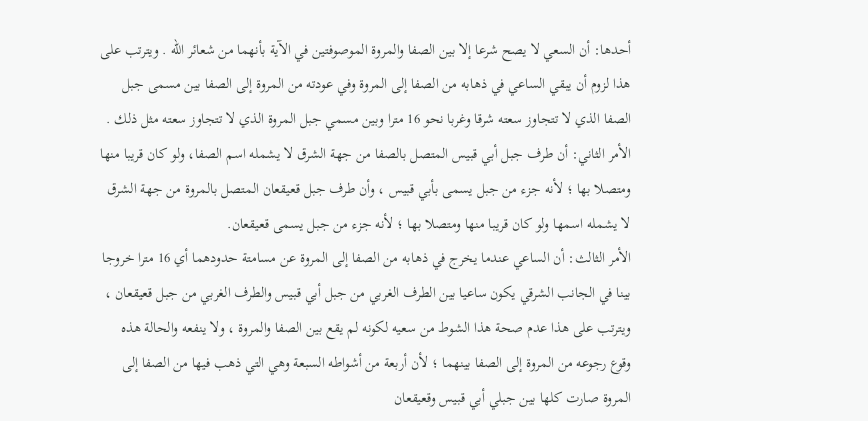أحدها: أن السعي لا يصح شرعا إلا بين الصفا والمروة الموصوفتين في الآية بأنهما من شعائر الله . ويترتب على هذا لزوم أن يبقي الساعي في ذهابه من الصفا إلى المروة وفي عودته من المروة إلى الصفا بين مسمى جبل الصفا الذي لا تتجاوز سعته شرقا وغربا نحو 16 مترا وبين مسمي جبل المروة الذي لا تتجاوز سعته مثل ذلك .
الأمر الثاني: أن طرف جبل أبي قبيس المتصل بالصفا من جهة الشرق لا يشمله اسم الصفا، ولو كان قريبا منها ومتصلا بها ؛ لأنه جزء من جبل يسمى بأبي قبيس ، وأن طرف جبل قعيقعان المتصل بالمروة من جهة الشرق لا يشمله اسمها ولو كان قريبا منها ومتصلا بها ؛ لأنه جزء من جبل يسمى قعيقعان.
الأمر الثالث: أن الساعي عندما يخرج في ذهابه من الصفا إلى المروة عن مسامتة حدودهما أي 16 مترا خروجا بينا في الجانب الشرقي يكون ساعيا بين الطرف الغربي من جبل أبي قبيس والطرف الغربي من جبل قعيقعان ، ويترتب على هذا عدم صحة هذا الشوط من سعيه لكونه لم يقع بين الصفا والمروة ، ولا ينفعه والحالة هذه وقوع رجوعه من المروة إلى الصفا بينهما ؛ لأن أربعة من أشواطه السبعة وهي التي ذهب فيها من الصفا إلى المروة صارت كلها بين جبلي أبي قبيس وقعيقعان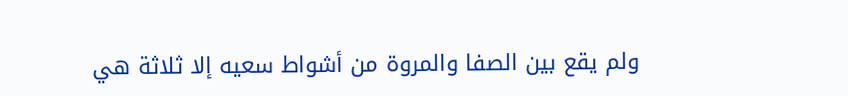ولم يقع بين الصفا والمروة من أشواط سعيه إلا ثلاثة هي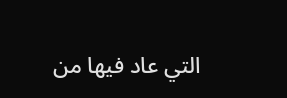التي عاد فيها من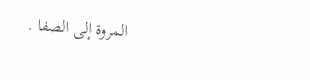المروة إلى الصفا .